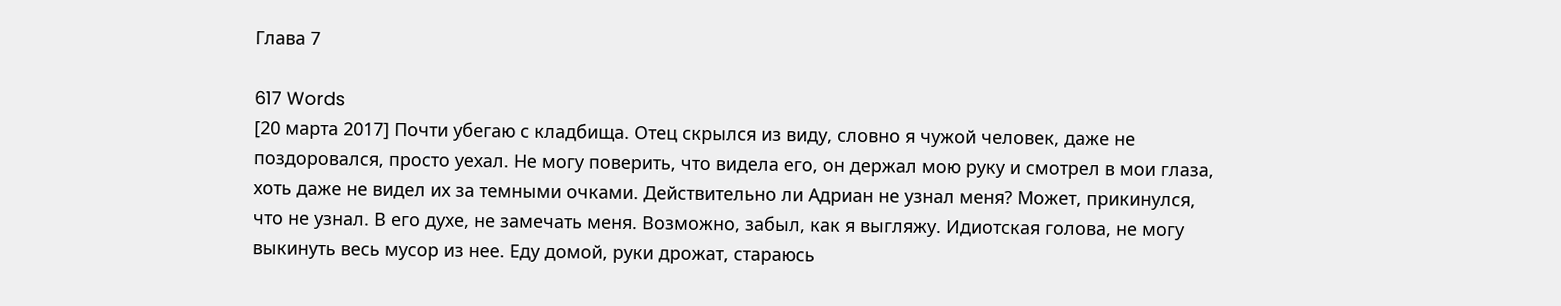Глава 7

617 Words
[20 марта 2017] Почти убегаю с кладбища. Отец скрылся из виду, словно я чужой человек, даже не поздоровался, просто уехал. Не могу поверить, что видела его, он держал мою руку и смотрел в мои глаза, хоть даже не видел их за темными очками. Действительно ли Адриан не узнал меня? Может, прикинулся, что не узнал. В его духе, не замечать меня. Возможно, забыл, как я выгляжу. Идиотская голова, не могу выкинуть весь мусор из нее. Еду домой, руки дрожат, стараюсь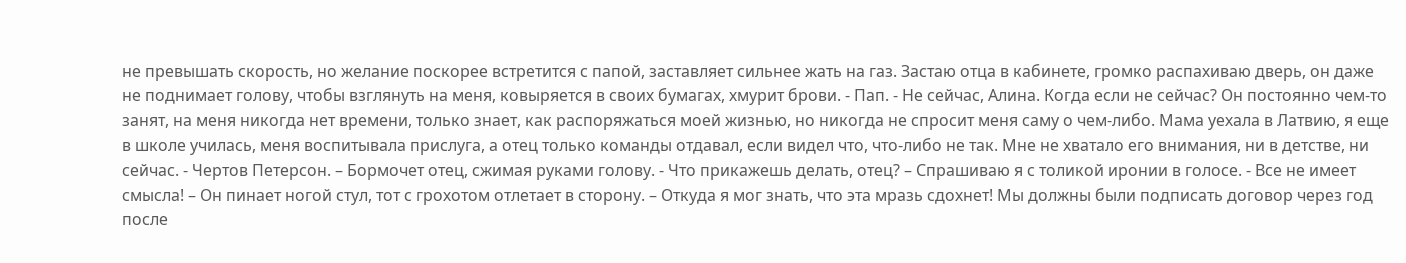не превышать скорость, но желание поскорее встретится с папой, заставляет сильнее жать на газ. Застаю отца в кабинете, громко распахиваю дверь, он даже не поднимает голову, чтобы взглянуть на меня, ковыряется в своих бумагах, хмурит брови. - Пап. - Не сейчас, Алина. Когда если не сейчас? Он постоянно чем-то занят, на меня никогда нет времени, только знает, как распоряжаться моей жизнью, но никогда не спросит меня саму о чем-либо. Мама уехала в Латвию, я еще в школе училась, меня воспитывала прислуга, а отец только команды отдавал, если видел что, что-либо не так. Мне не хватало его внимания, ни в детстве, ни сейчас. - Чертов Петерсон. – Бормочет отец, сжимая руками голову. - Что прикажешь делать, отец? – Спрашиваю я с толикой иронии в голосе. - Все не имеет смысла! – Он пинает ногой стул, тот с грохотом отлетает в сторону. – Откуда я мог знать, что эта мразь сдохнет! Мы должны были подписать договор через год после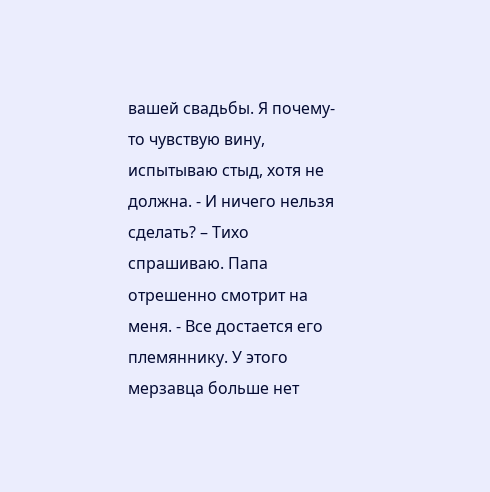вашей свадьбы. Я почему-то чувствую вину, испытываю стыд, хотя не должна. - И ничего нельзя сделать? – Тихо спрашиваю. Папа отрешенно смотрит на меня. - Все достается его племяннику. У этого мерзавца больше нет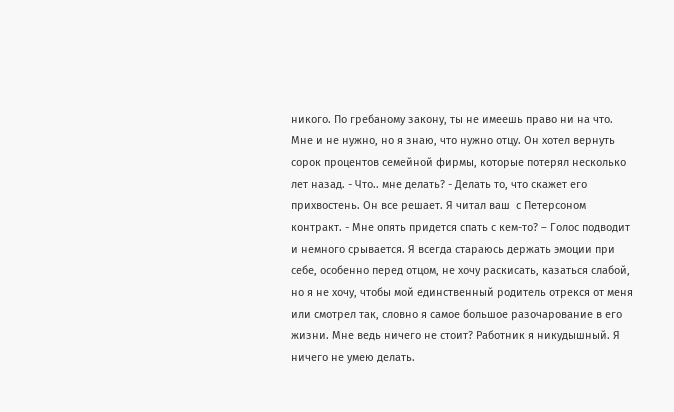никого. По гребаному закону, ты не имеешь право ни на что. Мне и не нужно, но я знаю, что нужно отцу. Он хотел вернуть сорок процентов семейной фирмы, которые потерял несколько лет назад. - Что.. мне делать? - Делать то, что скажет его прихвостень. Он все решает. Я читал ваш  с Петерсоном контракт. - Мне опять придется спать с кем-то? – Голос подводит и немного срывается. Я всегда стараюсь держать эмоции при себе, особенно перед отцом, не хочу раскисать, казаться слабой, но я не хочу, чтобы мой единственный родитель отрекся от меня или смотрел так, словно я самое большое разочарование в его жизни. Мне ведь ничего не стоит? Работник я никудышный. Я ничего не умею делать.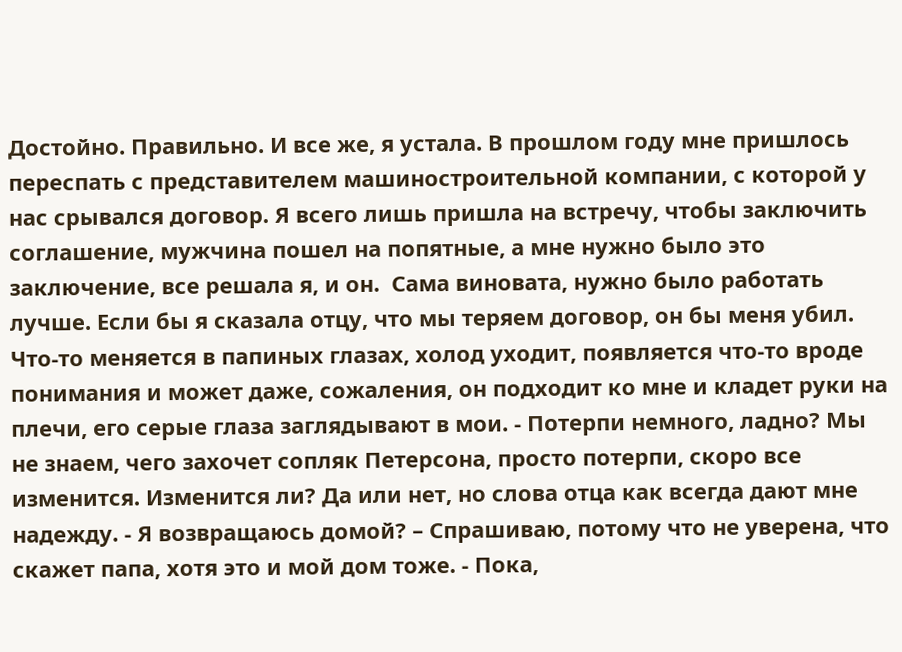Достойно. Правильно. И все же, я устала. В прошлом году мне пришлось переспать с представителем машиностроительной компании, с которой у нас срывался договор. Я всего лишь пришла на встречу, чтобы заключить соглашение, мужчина пошел на попятные, а мне нужно было это заключение, все решала я, и он.  Сама виновата, нужно было работать лучше. Если бы я сказала отцу, что мы теряем договор, он бы меня убил. Что-то меняется в папиных глазах, холод уходит, появляется что-то вроде понимания и может даже, сожаления, он подходит ко мне и кладет руки на плечи, его серые глаза заглядывают в мои. - Потерпи немного, ладно? Мы не знаем, чего захочет сопляк Петерсона, просто потерпи, скоро все изменится. Изменится ли? Да или нет, но слова отца как всегда дают мне надежду. - Я возвращаюсь домой? – Спрашиваю, потому что не уверена, что скажет папа, хотя это и мой дом тоже. - Пока,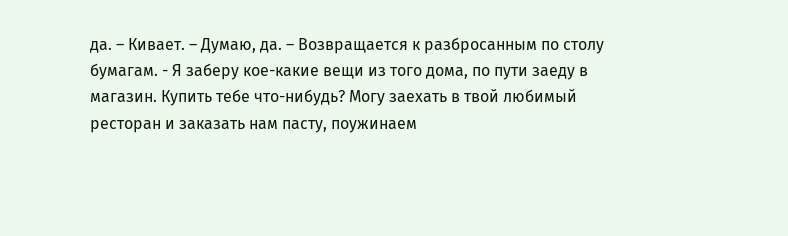да. – Кивает. – Думаю, да. – Возвращается к разбросанным по столу бумагам. - Я заберу кое-какие вещи из того дома, по пути заеду в магазин. Купить тебе что-нибудь? Могу заехать в твой любимый ресторан и заказать нам пасту, поужинаем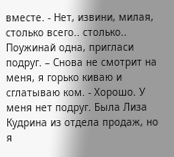вместе. - Нет, извини, милая, столько всего.. столько.. Поужинай одна, пригласи подруг. – Снова не смотрит на меня, я горько киваю и сглатываю ком. - Хорошо. У меня нет подруг. Была Лиза Кудрина из отдела продаж, но я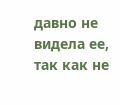давно не видела ее, так как не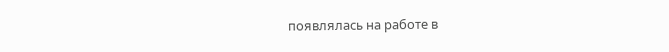появлялась на работе в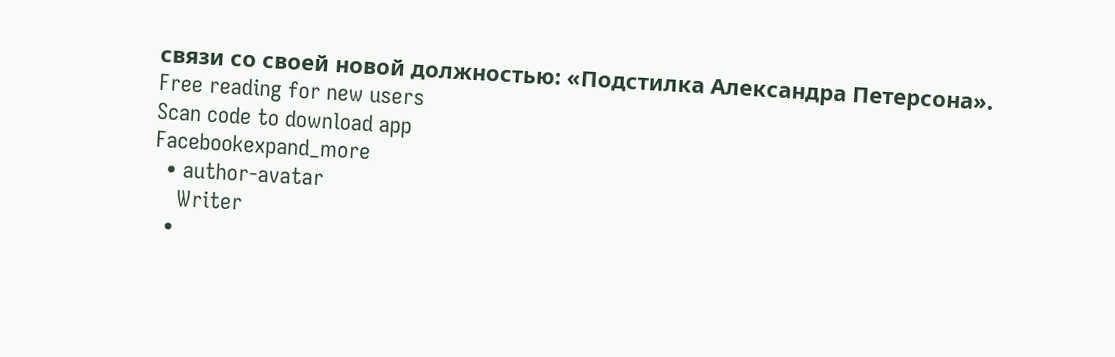связи со своей новой должностью: «Подстилка Александра Петерсона».
Free reading for new users
Scan code to download app
Facebookexpand_more
  • author-avatar
    Writer
  •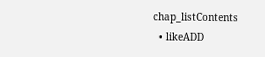chap_listContents
  • likeADD